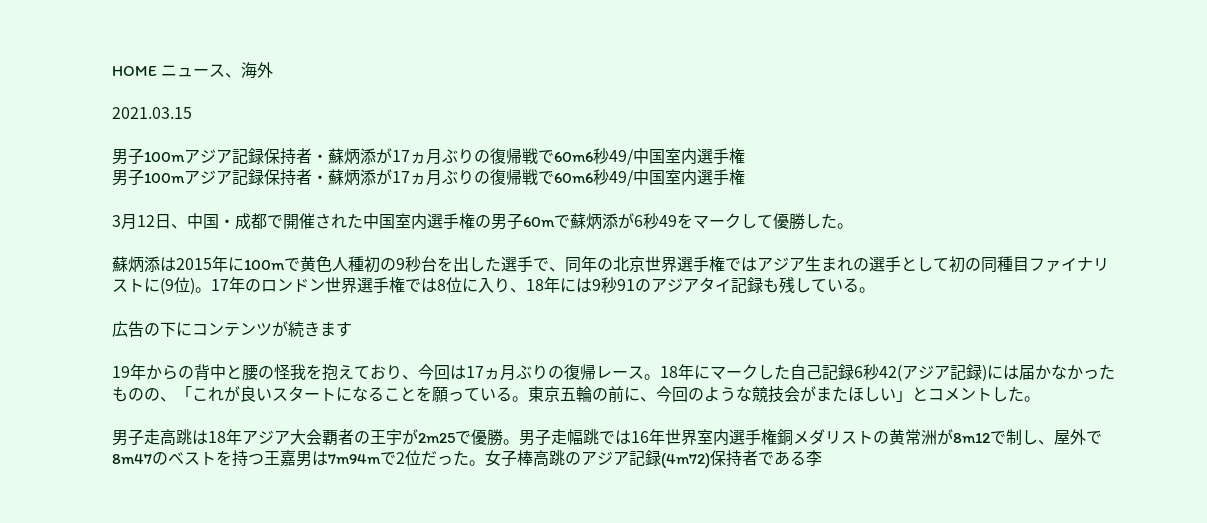HOME ニュース、海外

2021.03.15

男子100mアジア記録保持者・蘇炳添が17ヵ月ぶりの復帰戦で60m6秒49/中国室内選手権
男子100mアジア記録保持者・蘇炳添が17ヵ月ぶりの復帰戦で60m6秒49/中国室内選手権

3月12日、中国・成都で開催された中国室内選手権の男子60mで蘇炳添が6秒49をマークして優勝した。

蘇炳添は2015年に100mで黄色人種初の9秒台を出した選手で、同年の北京世界選手権ではアジア生まれの選手として初の同種目ファイナリストに(9位)。17年のロンドン世界選手権では8位に入り、18年には9秒91のアジアタイ記録も残している。

広告の下にコンテンツが続きます

19年からの背中と腰の怪我を抱えており、今回は17ヵ月ぶりの復帰レース。18年にマークした自己記録6秒42(アジア記録)には届かなかったものの、「これが良いスタートになることを願っている。東京五輪の前に、今回のような競技会がまたほしい」とコメントした。

男子走高跳は18年アジア大会覇者の王宇が2m25で優勝。男子走幅跳では16年世界室内選手権銅メダリストの黄常洲が8m12で制し、屋外で8m47のベストを持つ王嘉男は7m94mで2位だった。女子棒高跳のアジア記録(4m72)保持者である李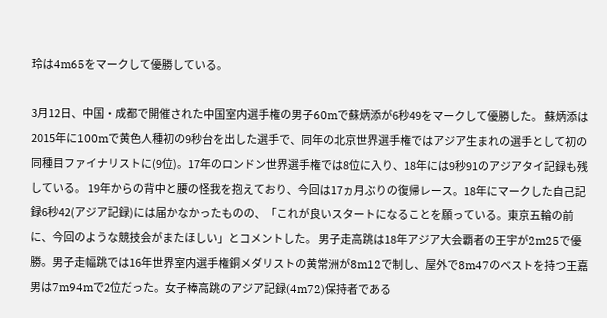玲は4m65をマークして優勝している。

3月12日、中国・成都で開催された中国室内選手権の男子60mで蘇炳添が6秒49をマークして優勝した。 蘇炳添は2015年に100mで黄色人種初の9秒台を出した選手で、同年の北京世界選手権ではアジア生まれの選手として初の同種目ファイナリストに(9位)。17年のロンドン世界選手権では8位に入り、18年には9秒91のアジアタイ記録も残している。 19年からの背中と腰の怪我を抱えており、今回は17ヵ月ぶりの復帰レース。18年にマークした自己記録6秒42(アジア記録)には届かなかったものの、「これが良いスタートになることを願っている。東京五輪の前に、今回のような競技会がまたほしい」とコメントした。 男子走高跳は18年アジア大会覇者の王宇が2m25で優勝。男子走幅跳では16年世界室内選手権銅メダリストの黄常洲が8m12で制し、屋外で8m47のベストを持つ王嘉男は7m94mで2位だった。女子棒高跳のアジア記録(4m72)保持者である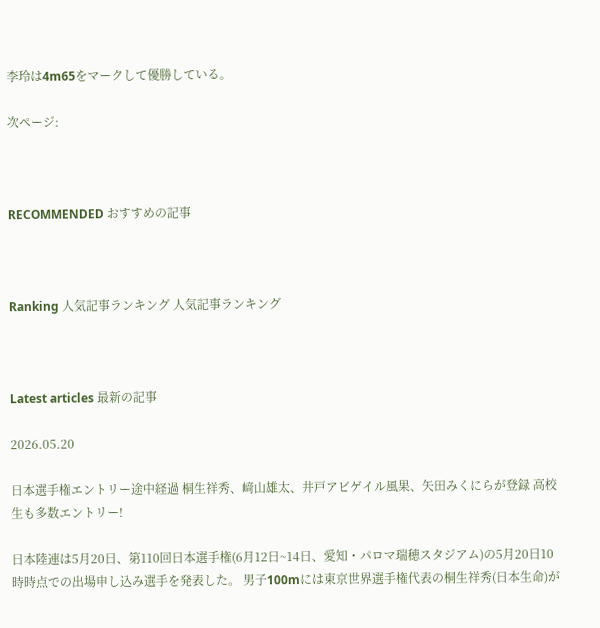李玲は4m65をマークして優勝している。

次ページ:



RECOMMENDED おすすめの記事



Ranking 人気記事ランキング 人気記事ランキング



Latest articles 最新の記事

2026.05.20

日本選手権エントリー途中経過 桐生祥秀、﨑山雄太、井戸アビゲイル風果、矢田みくにらが登録 高校生も多数エントリー!

日本陸連は5月20日、第110回日本選手権(6月12日~14日、愛知・パロマ瑞穂スタジアム)の5月20日10時時点での出場申し込み選手を発表した。 男子100mには東京世界選手権代表の桐生祥秀(日本生命)が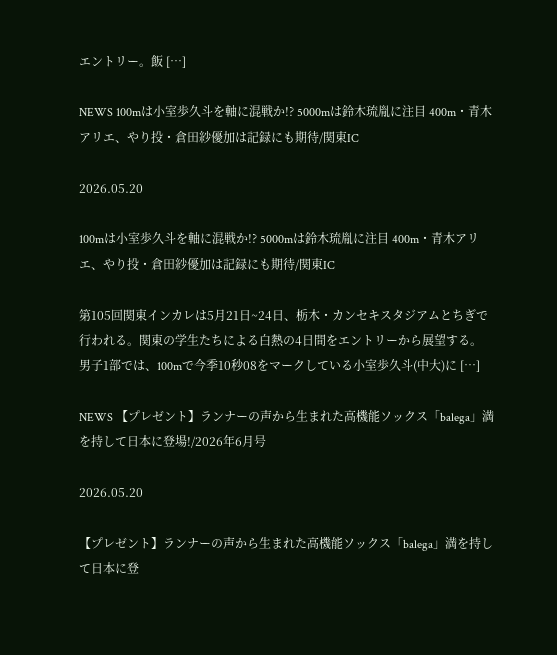エントリー。飯 […]

NEWS 100mは小室歩久斗を軸に混戦か!? 5000mは鈴木琉胤に注目 400m・青木アリエ、やり投・倉田紗優加は記録にも期待/関東IC

2026.05.20

100mは小室歩久斗を軸に混戦か!? 5000mは鈴木琉胤に注目 400m・青木アリエ、やり投・倉田紗優加は記録にも期待/関東IC

第105回関東インカレは5月21日~24日、栃木・カンセキスタジアムとちぎで行われる。関東の学生たちによる白熱の4日間をエントリーから展望する。 男子1部では、100mで今季10秒08をマークしている小室歩久斗(中大)に […]

NEWS 【プレゼント】ランナーの声から生まれた高機能ソックス「balega」満を持して日本に登場!/2026年6月号

2026.05.20

【プレゼント】ランナーの声から生まれた高機能ソックス「balega」満を持して日本に登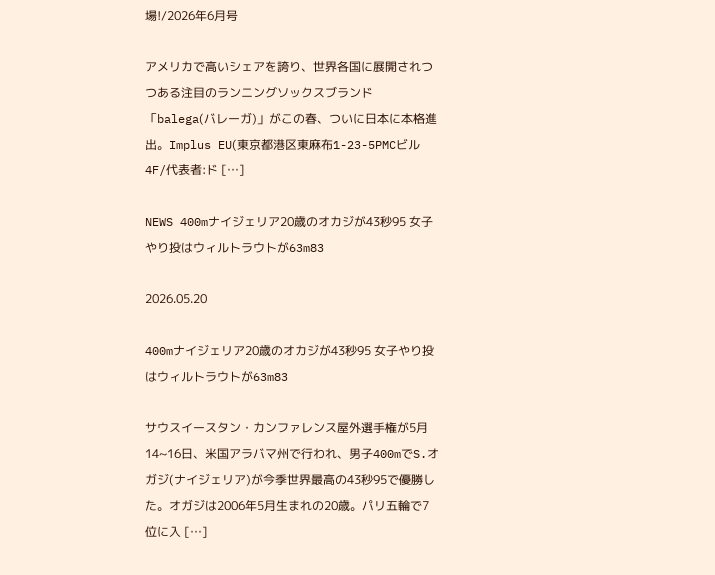場!/2026年6月号

アメリカで高いシェアを誇り、世界各国に展開されつつある注目のランニングソックスブランド「balega(バレーガ)」がこの春、ついに日本に本格進出。Implus EU(東京都港区東麻布1-23-5PMCビル4F/代表者:ド […]

NEWS 400mナイジェリア20歳のオカジが43秒95 女子やり投はウィルトラウトが63m83

2026.05.20

400mナイジェリア20歳のオカジが43秒95 女子やり投はウィルトラウトが63m83

サウスイースタン・カンファレンス屋外選手権が5月14~16日、米国アラバマ州で行われ、男子400mでS.オガジ(ナイジェリア)が今季世界最高の43秒95で優勝した。オガジは2006年5月生まれの20歳。パリ五輪で7位に入 […]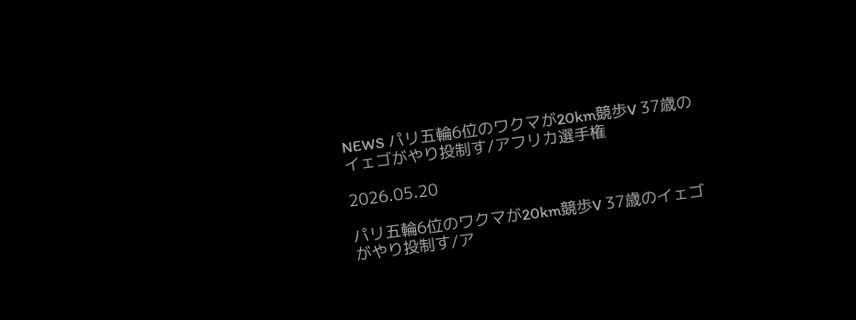NEWS パリ五輪6位のワクマが20km競歩V 37歳のイェゴがやり投制す/アフリカ選手権

2026.05.20

パリ五輪6位のワクマが20km競歩V 37歳のイェゴがやり投制す/ア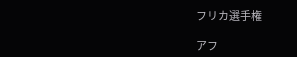フリカ選手権

アフ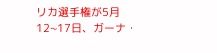リカ選手権が5月12~17日、ガーナ・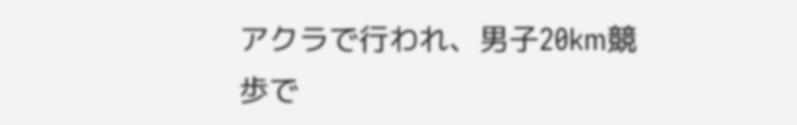アクラで行われ、男子20km競歩で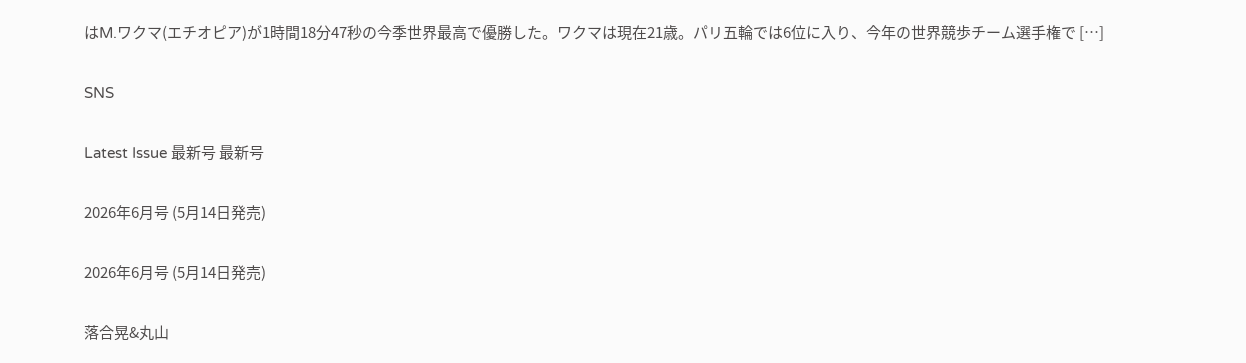はM.ワクマ(エチオピア)が1時間18分47秒の今季世界最高で優勝した。ワクマは現在21歳。パリ五輪では6位に入り、今年の世界競歩チーム選手権で […]

SNS

Latest Issue 最新号 最新号

2026年6月号 (5月14日発売)

2026年6月号 (5月14日発売)

落合晃&丸山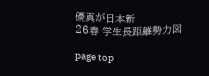優真が日本新
26春 学生長距離勢力図

page top